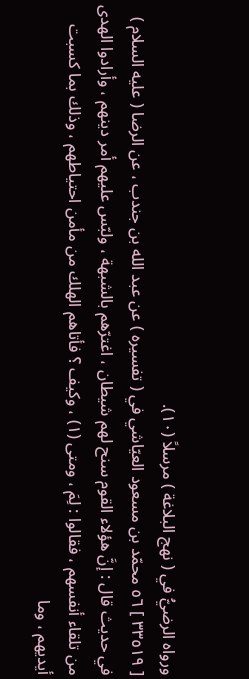ورواه الرضيُّ في ( نهج البلاغة ) مرسلاً (١٠).
[ ٣٣٥١٩ ] ٥٦ محمّد بن مسعود العيّاشي في ( تفسيره ) عن عبد الله بن جندب ، عن الرضا ( عليه السلام ) في حديث قال : إنَّ هؤلاء القوم سنح لهم شيطان ، اغترّهم بالشبهة ، ولبّس عليهم أمر دينهم ، وأرادوا الهدى من تلقاء أنفسهم ، فقالوا : لِمَ ، ومتى (١) ، وكيف ؟ فأتاهم الهلك من مأمن احتياطهم ، وذلك بما كسبت أيديهم ، وما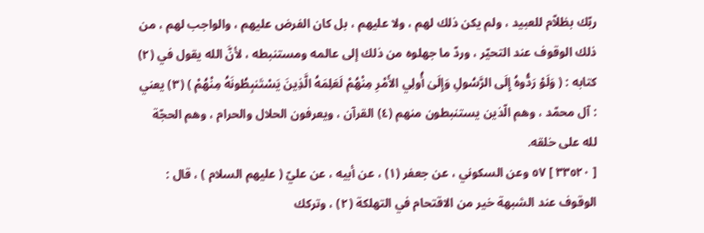ربّك بظلاّم للعبيد ، ولم يكن ذلك لهم ، ولا عليهم ، بل كان الفرض عليهم ، والواجب لهم ، من ذلك الوقوف عند التحيّر ، وردّ ما جهلوه من ذلك إلى عالمه ومستنبطه ، لأنَّ الله يقول في (٢) كتابه : ( وَلَوْ رَدُّوهُ إِلَى الرَّسُولِ وَإِلَىٰ أُولِي الأَمْرِ مِنْهُمْ لَعَلِمَهُ الَّذِينَ يَسْتَنبِطُونَهُ مِنْهُمْ ) (٣) يعني : آل محمّد ، وهم الّذين يستنبطون منهم (٤) القرآن ، ويعرفون الحلال والحرام ، وهم الحجّة لله على خلقه.
[ ٣٣٥٢٠ ] ٥٧ وعن السكوني ، عن جعفر (١) ، عن أبيه ، عن عليّ ( عليهم السلام ) ، قال : الوقوف عند الشبهة خير من الاقتحام في التهلكة (٢) ، وتركك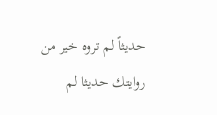حديثاً لم تروه خير من روايتك حديثا لم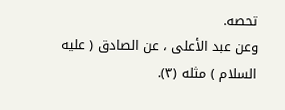تحصه.
وعن عبد الأعلى ، عن الصادق ( عليه السلام ) مثله (٣).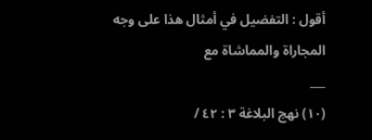أقول : التفضيل في أمثال هذا على وجه المجاراة والمماشاة مع
___
(١٠) نهج البلاغة ٣ : ٤٢ /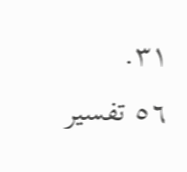٣١.
٥٦ تفسير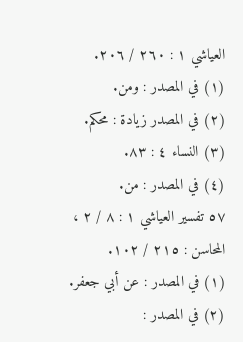العياشي ١ : ٢٦٠ / ٢٠٦.
(١) في المصدر : ومن.
(٢) في المصدر زيادة : محكم.
(٣) النساء ٤ : ٨٣.
(٤) في المصدر : من.
٥٧ تفسير العياشي ١ : ٨ / ٢ ، المحاسن : ٢١٥ / ١٠٢.
(١) في المصدر : عن أبي جعفر.
(٢) في المصدر :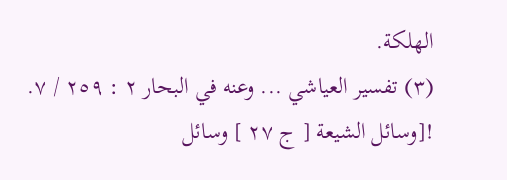الهلكة.
(٣) تفسير العياشي ... وعنه في البحار ٢ : ٢٥٩ / ٧.
![وسائل الشيعة [ ج ٢٧ ] وسائل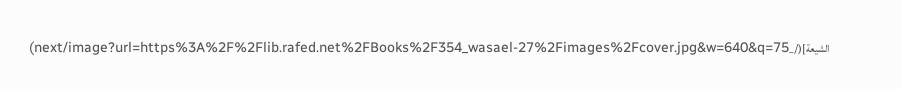الشيعة](/_next/image?url=https%3A%2F%2Flib.rafed.net%2FBooks%2F354_wasael-27%2Fimages%2Fcover.jpg&w=640&q=75)